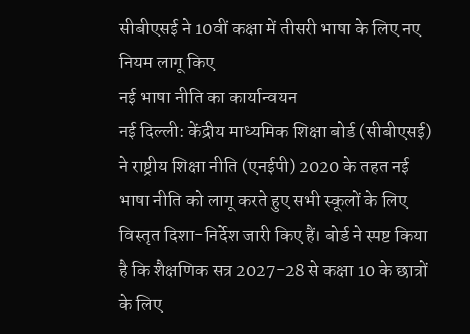सीबीएसई ने 10वीं कक्षा में तीसरी भाषा के लिए नए नियम लागू किए
नई भाषा नीति का कार्यान्वयन
नई दिल्ली: केंद्रीय माध्यमिक शिक्षा बोर्ड (सीबीएसई) ने राष्ट्रीय शिक्षा नीति (एनईपी) 2020 के तहत नई भाषा नीति को लागू करते हुए सभी स्कूलों के लिए विस्तृत दिशा-निर्देश जारी किए हैं। बोर्ड ने स्पष्ट किया है कि शैक्षणिक सत्र 2027-28 से कक्षा 10 के छात्रों के लिए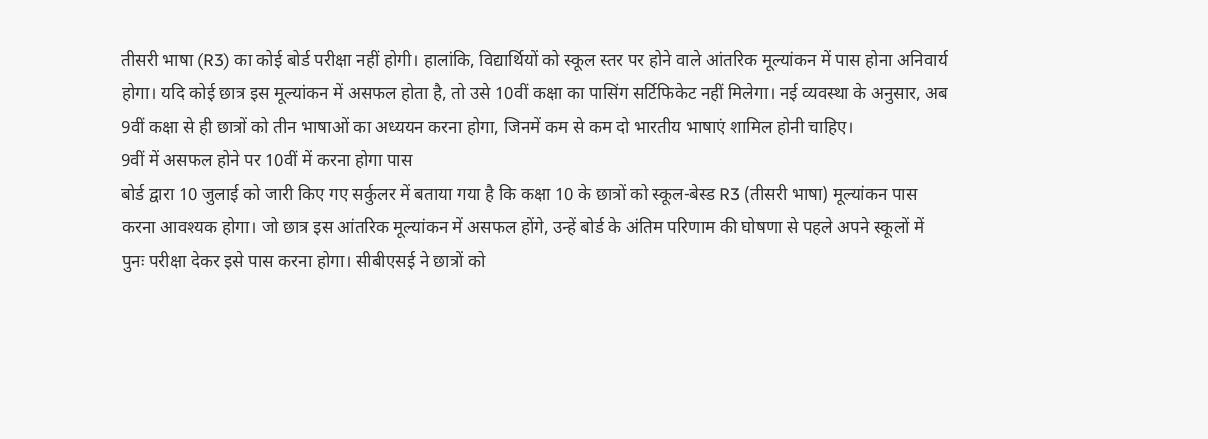तीसरी भाषा (R3) का कोई बोर्ड परीक्षा नहीं होगी। हालांकि, विद्यार्थियों को स्कूल स्तर पर होने वाले आंतरिक मूल्यांकन में पास होना अनिवार्य होगा। यदि कोई छात्र इस मूल्यांकन में असफल होता है, तो उसे 10वीं कक्षा का पासिंग सर्टिफिकेट नहीं मिलेगा। नई व्यवस्था के अनुसार, अब 9वीं कक्षा से ही छात्रों को तीन भाषाओं का अध्ययन करना होगा, जिनमें कम से कम दो भारतीय भाषाएं शामिल होनी चाहिए।
9वीं में असफल होने पर 10वीं में करना होगा पास
बोर्ड द्वारा 10 जुलाई को जारी किए गए सर्कुलर में बताया गया है कि कक्षा 10 के छात्रों को स्कूल-बेस्ड R3 (तीसरी भाषा) मूल्यांकन पास करना आवश्यक होगा। जो छात्र इस आंतरिक मूल्यांकन में असफल होंगे, उन्हें बोर्ड के अंतिम परिणाम की घोषणा से पहले अपने स्कूलों में पुनः परीक्षा देकर इसे पास करना होगा। सीबीएसई ने छात्रों को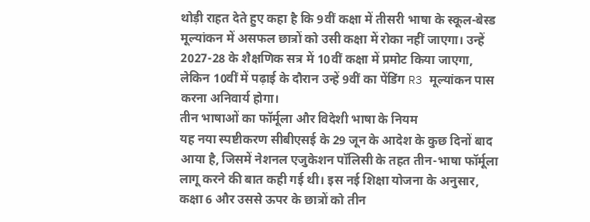थोड़ी राहत देते हुए कहा है कि 9वीं कक्षा में तीसरी भाषा के स्कूल-बेस्ड मूल्यांकन में असफल छात्रों को उसी कक्षा में रोका नहीं जाएगा। उन्हें 2027-28 के शैक्षणिक सत्र में 10वीं कक्षा में प्रमोट किया जाएगा, लेकिन 10वीं में पढ़ाई के दौरान उन्हें 9वीं का पेंडिंग R3 मूल्यांकन पास करना अनिवार्य होगा।
तीन भाषाओं का फॉर्मूला और विदेशी भाषा के नियम
यह नया स्पष्टीकरण सीबीएसई के 29 जून के आदेश के कुछ दिनों बाद आया है, जिसमें नेशनल एजुकेशन पॉलिसी के तहत तीन-भाषा फॉर्मूला लागू करने की बात कही गई थी। इस नई शिक्षा योजना के अनुसार, कक्षा 6 और उससे ऊपर के छात्रों को तीन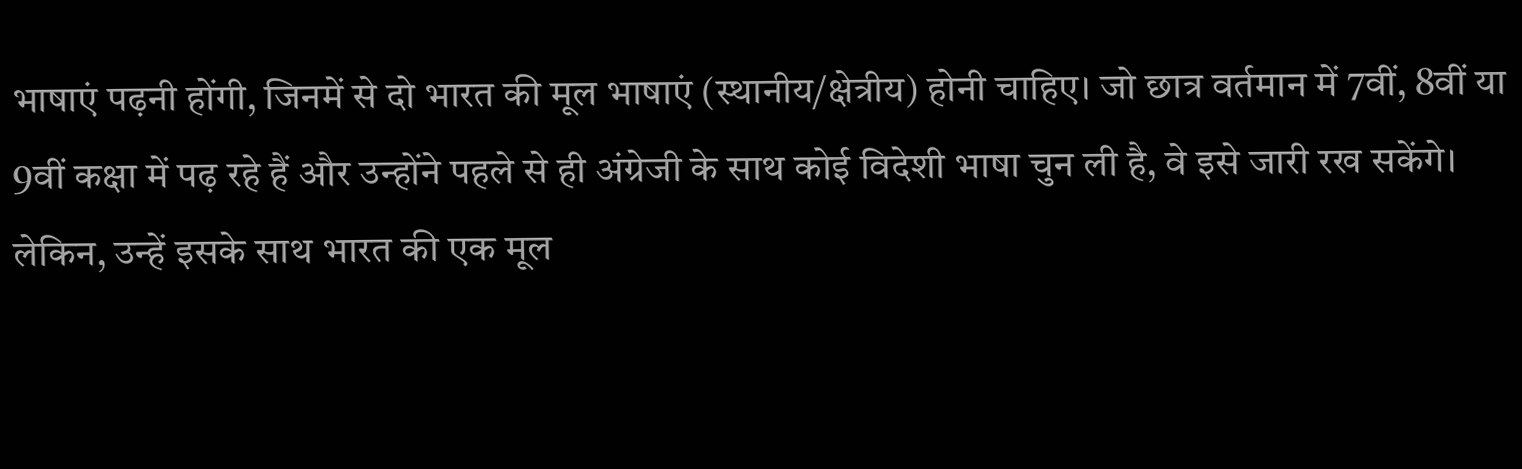भाषाएं पढ़नी होंगी, जिनमें से दो भारत की मूल भाषाएं (स्थानीय/क्षेत्रीय) होनी चाहिए। जो छात्र वर्तमान में 7वीं, 8वीं या 9वीं कक्षा में पढ़ रहे हैं और उन्होंने पहले से ही अंग्रेजी के साथ कोई विदेशी भाषा चुन ली है, वे इसे जारी रख सकेंगे। लेकिन, उन्हें इसके साथ भारत की एक मूल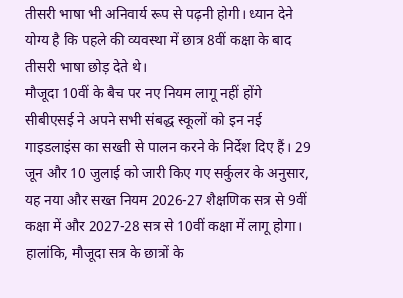तीसरी भाषा भी अनिवार्य रूप से पढ़नी होगी। ध्यान देने योग्य है कि पहले की व्यवस्था में छात्र 8वीं कक्षा के बाद तीसरी भाषा छोड़ देते थे।
मौजूदा 10वीं के बैच पर नए नियम लागू नहीं होंगे
सीबीएसई ने अपने सभी संबद्ध स्कूलों को इन नई गाइडलाइंस का सख्ती से पालन करने के निर्देश दिए हैं। 29 जून और 10 जुलाई को जारी किए गए सर्कुलर के अनुसार, यह नया और सख्त नियम 2026-27 शैक्षणिक सत्र से 9वीं कक्षा में और 2027-28 सत्र से 10वीं कक्षा में लागू होगा। हालांकि, मौजूदा सत्र के छात्रों के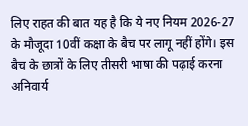लिए राहत की बात यह है कि ये नए नियम 2026-27 के मौजूदा 10वीं कक्षा के बैच पर लागू नहीं होंगे। इस बैच के छात्रों के लिए तीसरी भाषा की पढ़ाई करना अनिवार्य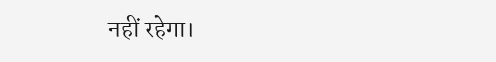नहीं रहेगा।